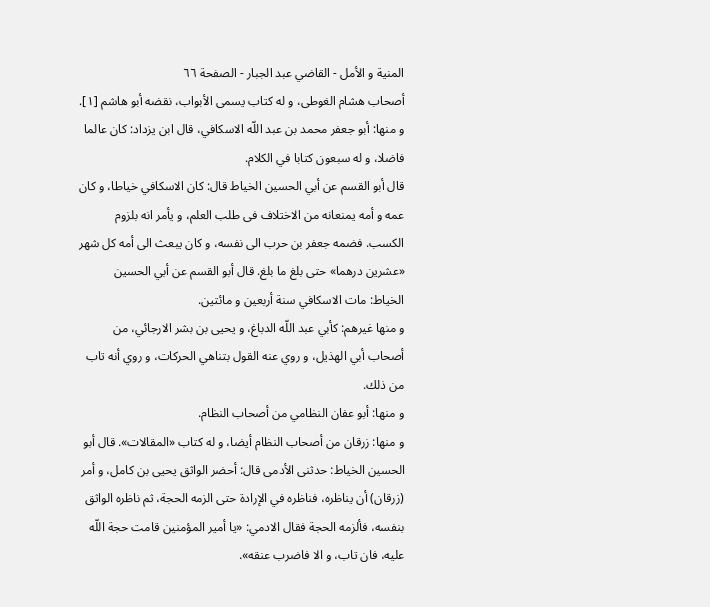المنية و الأمل - القاضي عبد الجبار - الصفحة ٦٦
أصحاب هشام الغوطى، و له كتاب يسمى الأبواب، نقضه أبو هاشم [١].
و منها: أبو جعفر محمد بن عبد اللّه الاسكافي، قال ابن يزداد: كان عالما فاضلا، و له سبعون كتابا في الكلام.
قال أبو القسم عن أبي الحسين الخياط قال: كان الاسكافي خياطا، و كان عمه و أمه يمنعانه من الاختلاف فى طلب العلم، و يأمر انه بلزوم الكسب. فضمه جعفر بن حرب الى نفسه، و كان يبعث الى أمه كل شهر «عشرين درهما» حتى بلغ ما بلغ. قال أبو القسم عن أبي الحسين الخياط: مات الاسكافي سنة أربعين و مائتين.
و منها غيرهم: كأبي عبد اللّه الدباغ، و يحيى بن بشر الارجائي، من أصحاب أبي الهذيل، و روي عنه القول بتناهي الحركات، و روي أنه تاب من ذلك.
و منها: أبو عفان النظامي من أصحاب النظام.
و منها: زرقان من أصحاب النظام أيضا، و له كتاب «المقالات». قال أبو الحسين الخياط: حدثنى الأدمى قال: أحضر الواثق يحيى بن كامل، و أمر (زرقان) أن يناظره، فناظره في الإرادة حتى الزمه الحجة، ثم ناظره الواثق بنفسه، فألزمه الحجة فقال الادمي: «يا أمير المؤمنين قامت حجة اللّه عليه، فان تاب، و الا فاضرب عنقه».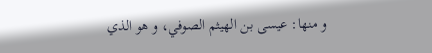و منها: عيسى بن الهيثم الصوفي، و هو الذي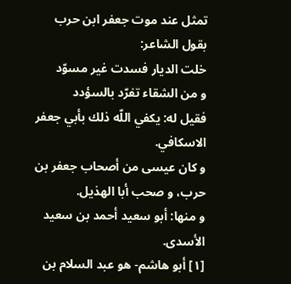تمثل عند موت جعفر ابن حرب بقول الشاعر:
خلت الديار فسدت غير مسوّد
و من الشقاء تفرّد بالسؤدد
فقيل له: يكفي اللّه ذلك بأبي جعفر الاسكافي.
و كان عيسى من أصحاب جعفر بن حرب، و صحب أبا الهذيل.
و منها: أبو سعيد أحمد بن سعيد الأسدى.
[١] أبو هاشم- هو عبد السلام بن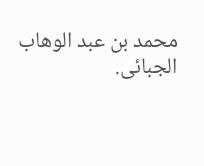محمد بن عبد الوهاب الجبائى.